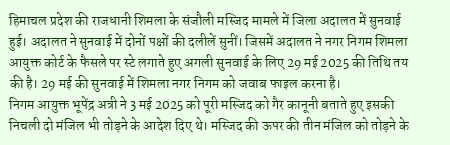हिमाचल प्रदेश की राजधानी शिमला के संजौली मस्जिद मामले में जिला अदालत में सुनवाई हुई। अदालत ने सुनवाई में दोनों पक्षों की दलीलें सुनीं। जिसमें अदालत ने नगर निगम शिमला आयुक्त कोर्ट के फैसले पर स्टे लगाते हुए अगली सुनवाई के लिए 29 मई 2025 की तिथि तय की है। 29 मई की सुनवाई में शिमला नगर निगम को जवाब फाइल करना है।
निगम आयुक्त भूपेंद्र अत्री ने 3 मई 2025 को पूरी मस्जिद को गैर कानूनी बताते हुए इसकी निचली दो मंजिल भी तोड़ने के आदेश दिए थे। मस्जिद की ऊपर की तीन मंजिल को तोड़ने के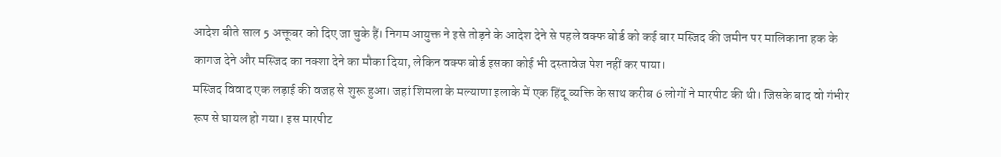आदेश बीते साल 5 अक्तूबर को दिए जा चुके हैं। निगम आयुक्त ने इसे तोड़ने के आदेश देने से पहले वक्फ बोर्ड को कई बार मस्जिद की जमीन पर मालिकाना हक के कागज देने और मस्जिद का नक्शा देने का मौका दिया, लेकिन वक्फ बोर्ड इसका कोई भी दस्तावेज पेश नहीं कर पाया।
मस्जिद विवाद एक लड़ाई की वजह से शुरू हुआ। जहां शिमला के मल्याणा इलाके में एक हिंदू व्यक्ति के साथ करीब 6 लोगों ने मारपीट की थी। जिसके बाद वो गंभीर रूप से घायल हो गया। इस मारपीट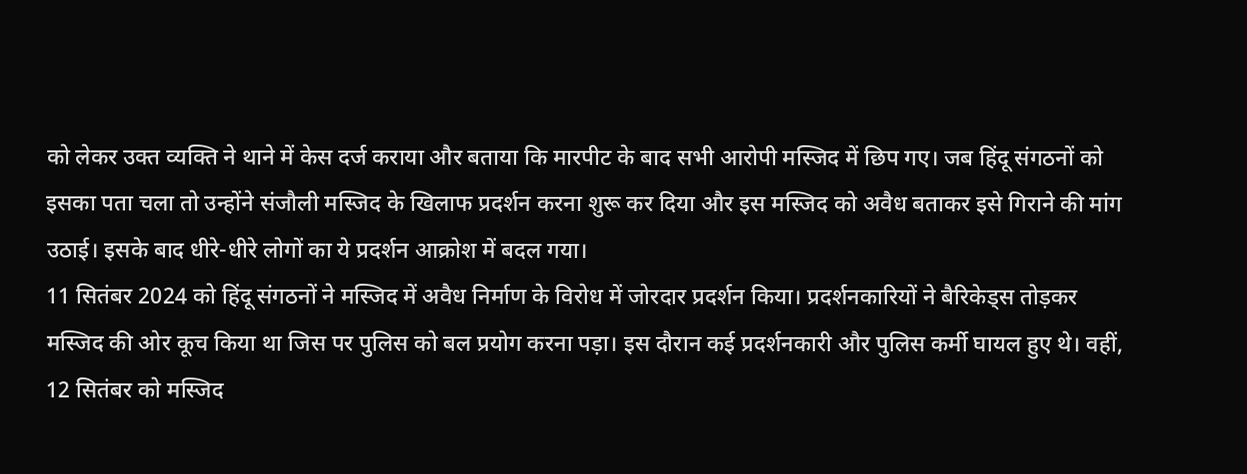को लेकर उक्त व्यक्ति ने थाने में केस दर्ज कराया और बताया कि मारपीट के बाद सभी आरोपी मस्जिद में छिप गए। जब हिंदू संगठनों को इसका पता चला तो उन्होंने संजौली मस्जिद के खिलाफ प्रदर्शन करना शुरू कर दिया और इस मस्जिद को अवैध बताकर इसे गिराने की मांग उठाई। इसके बाद धीरे-धीरे लोगों का ये प्रदर्शन आक्रोश में बदल गया।
11 सितंबर 2024 को हिंदू संगठनों ने मस्जिद में अवैध निर्माण के विरोध में जोरदार प्रदर्शन किया। प्रदर्शनकारियों ने बैरिकेड्स तोड़कर मस्जिद की ओर कूच किया था जिस पर पुलिस को बल प्रयोग करना पड़ा। इस दौरान कई प्रदर्शनकारी और पुलिस कर्मी घायल हुए थे। वहीं, 12 सितंबर को मस्जिद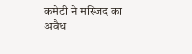कमेटी ने मस्जिद का अवैध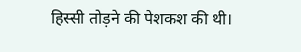हिस्सी तोड़ने की पेशकश की थी।